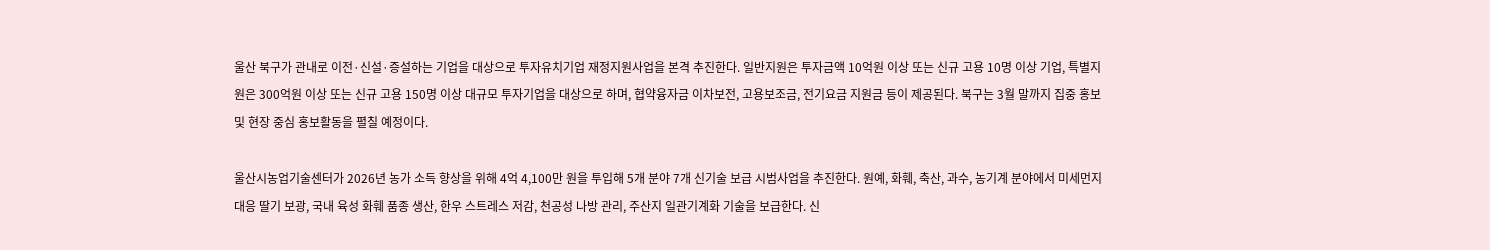울산 북구가 관내로 이전·신설·증설하는 기업을 대상으로 투자유치기업 재정지원사업을 본격 추진한다. 일반지원은 투자금액 10억원 이상 또는 신규 고용 10명 이상 기업, 특별지원은 300억원 이상 또는 신규 고용 150명 이상 대규모 투자기업을 대상으로 하며, 협약융자금 이차보전, 고용보조금, 전기요금 지원금 등이 제공된다. 북구는 3월 말까지 집중 홍보 및 현장 중심 홍보활동을 펼칠 예정이다.

울산시농업기술센터가 2026년 농가 소득 향상을 위해 4억 4,100만 원을 투입해 5개 분야 7개 신기술 보급 시범사업을 추진한다. 원예, 화훼, 축산, 과수, 농기계 분야에서 미세먼지 대응 딸기 보광, 국내 육성 화훼 품종 생산, 한우 스트레스 저감, 천공성 나방 관리, 주산지 일관기계화 기술을 보급한다. 신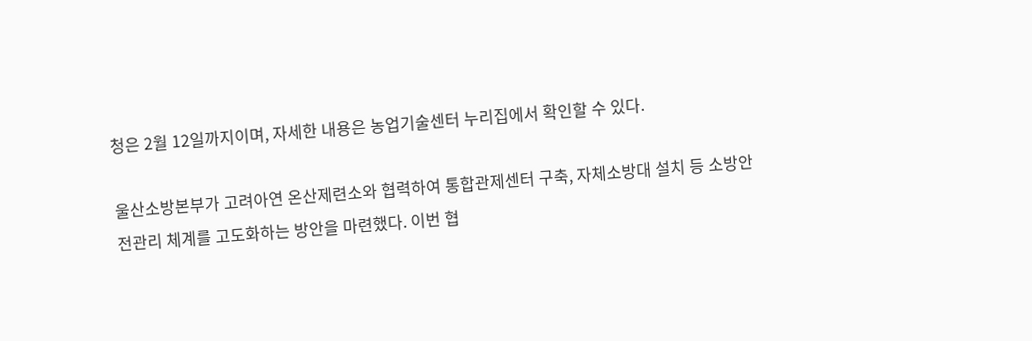청은 2월 12일까지이며, 자세한 내용은 농업기술센터 누리집에서 확인할 수 있다.

울산소방본부가 고려아연 온산제련소와 협력하여 통합관제센터 구축, 자체소방대 설치 등 소방안전관리 체계를 고도화하는 방안을 마련했다. 이번 협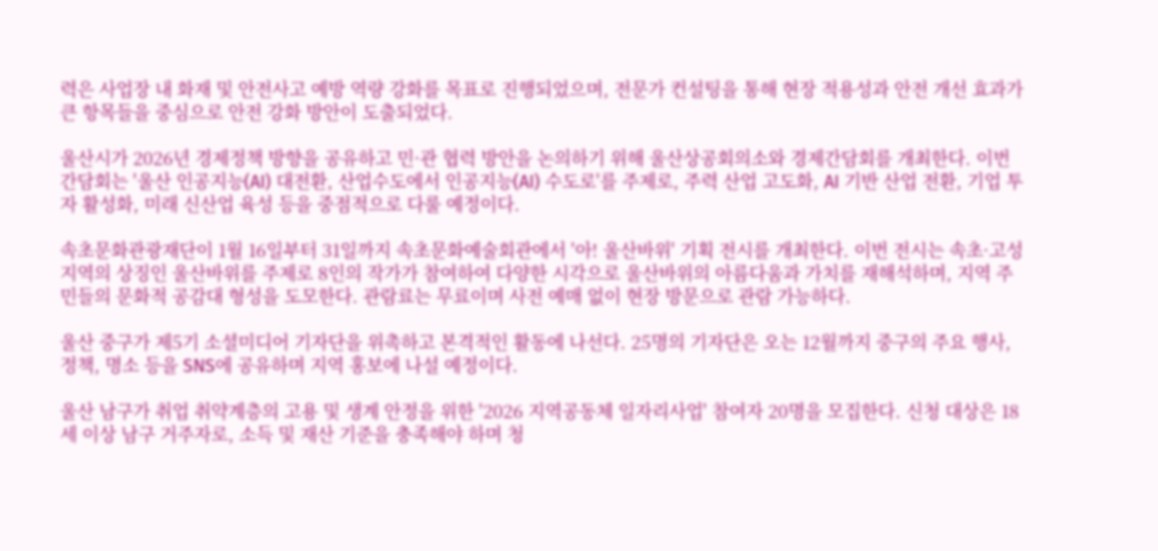력은 사업장 내 화재 및 안전사고 예방 역량 강화를 목표로 진행되었으며, 전문가 컨설팅을 통해 현장 적용성과 안전 개선 효과가 큰 항목들을 중심으로 안전 강화 방안이 도출되었다.

울산시가 2026년 경제정책 방향을 공유하고 민·관 협력 방안을 논의하기 위해 울산상공회의소와 경제간담회를 개최한다. 이번 간담회는 '울산 인공지능(AI) 대전환, 산업수도에서 인공지능(AI) 수도로'를 주제로, 주력 산업 고도화, AI 기반 산업 전환, 기업 투자 활성화, 미래 신산업 육성 등을 중점적으로 다룰 예정이다.

속초문화관광재단이 1월 16일부터 31일까지 속초문화예술회관에서 '아! 울산바위' 기획 전시를 개최한다. 이번 전시는 속초·고성 지역의 상징인 울산바위를 주제로 8인의 작가가 참여하여 다양한 시각으로 울산바위의 아름다움과 가치를 재해석하며, 지역 주민들의 문화적 공감대 형성을 도모한다. 관람료는 무료이며 사전 예매 없이 현장 방문으로 관람 가능하다.

울산 중구가 제5기 소셜미디어 기자단을 위촉하고 본격적인 활동에 나선다. 25명의 기자단은 오는 12월까지 중구의 주요 행사, 정책, 명소 등을 SNS에 공유하며 지역 홍보에 나설 예정이다.

울산 남구가 취업 취약계층의 고용 및 생계 안정을 위한 '2026 지역공동체 일자리사업' 참여자 20명을 모집한다. 신청 대상은 18세 이상 남구 거주자로, 소득 및 재산 기준을 충족해야 하며 청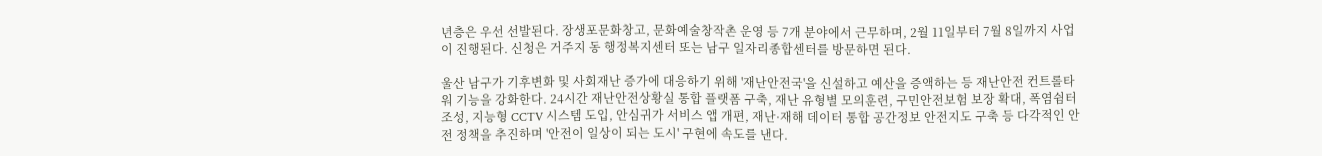년층은 우선 선발된다. 장생포문화창고, 문화예술창작촌 운영 등 7개 분야에서 근무하며, 2월 11일부터 7월 8일까지 사업이 진행된다. 신청은 거주지 동 행정복지센터 또는 남구 일자리종합센터를 방문하면 된다.

울산 남구가 기후변화 및 사회재난 증가에 대응하기 위해 '재난안전국'을 신설하고 예산을 증액하는 등 재난안전 컨트롤타워 기능을 강화한다. 24시간 재난안전상황실 통합 플랫폼 구축, 재난 유형별 모의훈련, 구민안전보험 보장 확대, 폭염쉼터 조성, 지능형 CCTV 시스템 도입, 안심귀가 서비스 앱 개편, 재난·재해 데이터 통합 공간정보 안전지도 구축 등 다각적인 안전 정책을 추진하며 '안전이 일상이 되는 도시' 구현에 속도를 낸다.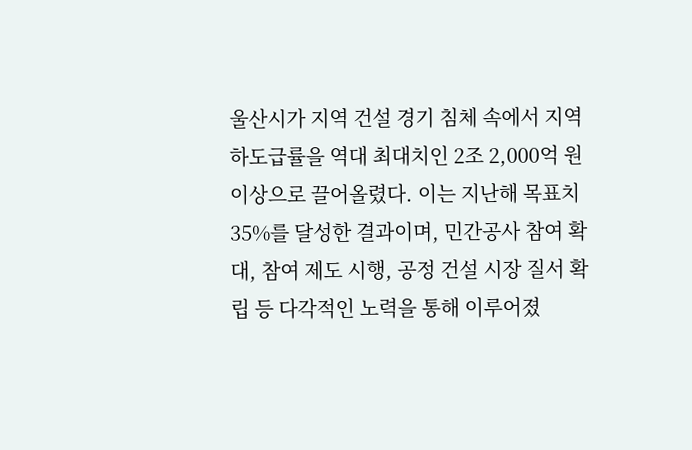울산시가 지역 건설 경기 침체 속에서 지역 하도급률을 역대 최대치인 2조 2,000억 원 이상으로 끌어올렸다. 이는 지난해 목표치 35%를 달성한 결과이며, 민간공사 참여 확대, 참여 제도 시행, 공정 건설 시장 질서 확립 등 다각적인 노력을 통해 이루어졌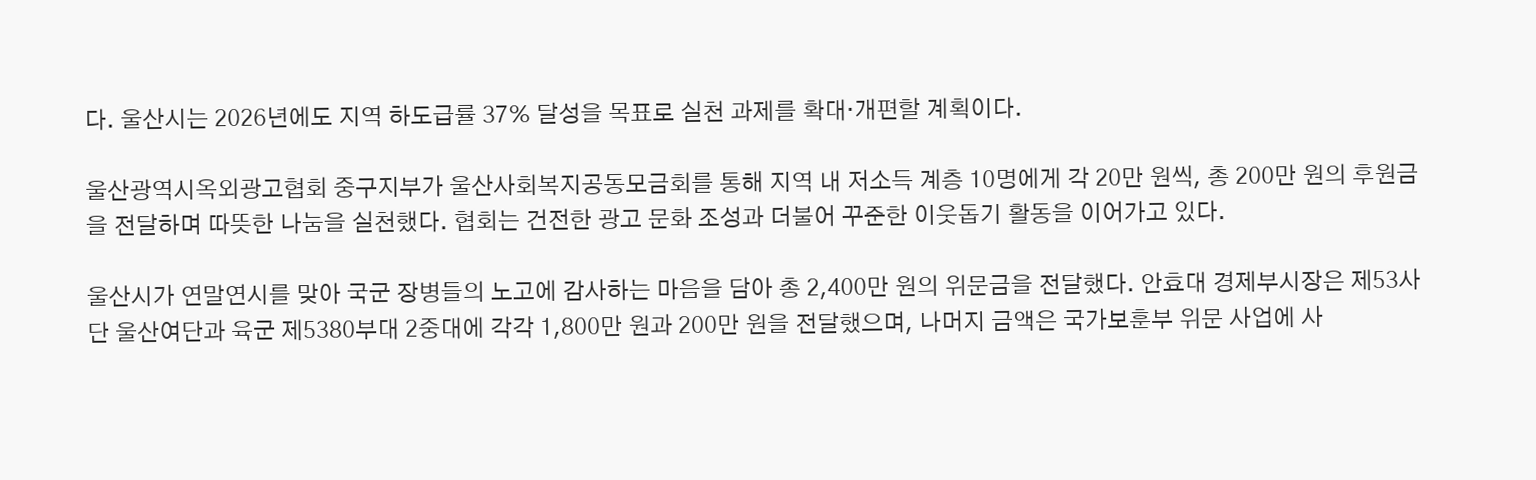다. 울산시는 2026년에도 지역 하도급률 37% 달성을 목표로 실천 과제를 확대·개편할 계획이다.

울산광역시옥외광고협회 중구지부가 울산사회복지공동모금회를 통해 지역 내 저소득 계층 10명에게 각 20만 원씩, 총 200만 원의 후원금을 전달하며 따뜻한 나눔을 실천했다. 협회는 건전한 광고 문화 조성과 더불어 꾸준한 이웃돕기 활동을 이어가고 있다.

울산시가 연말연시를 맞아 국군 장병들의 노고에 감사하는 마음을 담아 총 2,400만 원의 위문금을 전달했다. 안효대 경제부시장은 제53사단 울산여단과 육군 제5380부대 2중대에 각각 1,800만 원과 200만 원을 전달했으며, 나머지 금액은 국가보훈부 위문 사업에 사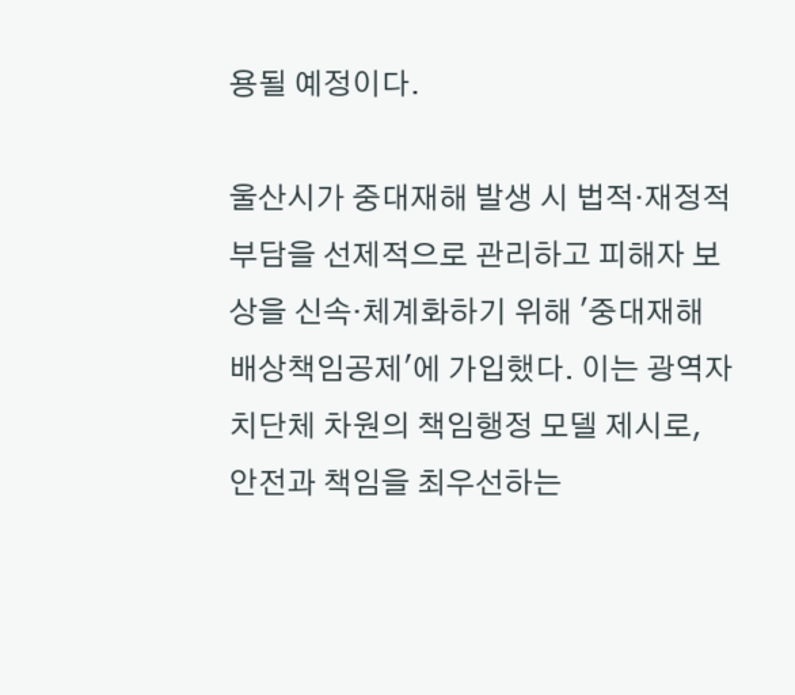용될 예정이다.

울산시가 중대재해 발생 시 법적·재정적 부담을 선제적으로 관리하고 피해자 보상을 신속·체계화하기 위해 '중대재해 배상책임공제'에 가입했다. 이는 광역자치단체 차원의 책임행정 모델 제시로, 안전과 책임을 최우선하는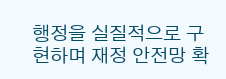행정을 실질적으로 구현하며 재정 안전망 확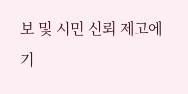보 및 시민 신뢰 제고에 기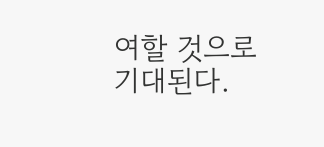여할 것으로 기대된다.